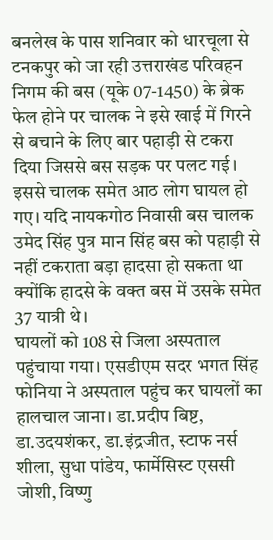बनलेख के पास शनिवार को धारचूला से टनकपुर को जा रही उत्तराखंड परिवहन निगम की बस (यूके 07-1450) के ब्रेक फेल होने पर चालक ने इसे खाई में गिरने से बचाने के लिए बार पहाड़ी से टकरा दिया जिससे बस सड़क पर पलट गई। इससे चालक समेत आठ लोग घायल हो गए। यदि नायकगोठ निवासी बस चालक उमेद सिंह पुत्र मान सिंह बस को पहाड़ी से नहीं टकराता बड़ा हादसा हो सकता था क्योंकि हादसे के वक्त बस में उसके समेत 37 यात्री थे।
घायलों को 108 से जिला अस्पताल पहुंचाया गया। एसडीएम सदर भगत सिंह फोनिया ने अस्पताल पहुंच कर घायलों का हालचाल जाना। डा.प्रदीप बिष्ट, डा.उदयशंकर, डा.इंद्रजीत, स्टाफ नर्स शीला, सुधा पांडेय, फार्मेसिस्ट एससी जोशी, विष्णु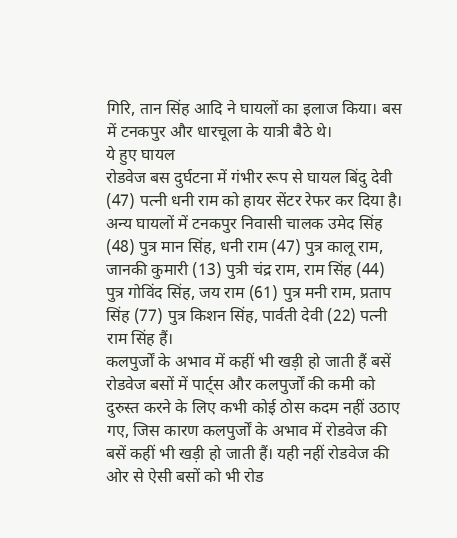गिरि, तान सिंह आदि ने घायलों का इलाज किया। बस में टनकपुर और धारचूला के यात्री बैठे थे।
ये हुए घायल
रोडवेज बस दुर्घटना में गंभीर रूप से घायल बिंदु देवी (47) पत्नी धनी राम को हायर सेंटर रेफर कर दिया है। अन्य घायलों में टनकपुर निवासी चालक उमेद सिंह (48) पुत्र मान सिंह, धनी राम (47) पुत्र कालू राम, जानकी कुमारी (13) पुत्री चंद्र राम, राम सिंह (44) पुत्र गोविंद सिंह, जय राम (61) पुत्र मनी राम, प्रताप सिंह (77) पुत्र किशन सिंह, पार्वती देवी (22) पत्नी राम सिंह हैं।
कलपुर्जों के अभाव में कहीं भी खड़ी हो जाती हैं बसें
रोडवेज बसों में पार्ट्स और कलपुर्जों की कमी को दुरुस्त करने के लिए कभी कोई ठोस कदम नहीं उठाए गए, जिस कारण कलपुर्जों के अभाव में रोडवेज की बसें कहीं भी खड़ी हो जाती हैं। यही नहीं रोडवेज की ओर से ऐसी बसों को भी रोड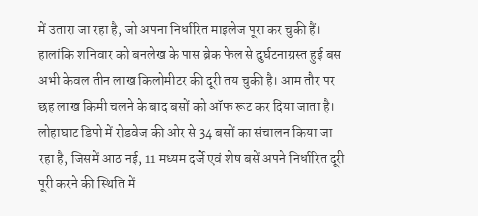में उतारा जा रहा है, जो अपना निर्धारित माइलेज पूरा कर चुकी हैं। हालांकि शनिवार को बनलेख के पास ब्रेक फेल से दुर्घटनाग्रस्त हुई बस अभी केवल तीन लाख किलोमीटर की दूरी तय चुकी है। आम तौर पर छह लाख किमी चलने के बाद बसों को ऑफ रूट कर दिया जाता है।
लोहाघाट डिपो में रोडवेज की ओर से 34 बसों का संचालन किया जा रहा है, जिसमें आठ नई, 11 मध्यम दर्जे एवं शेष बसें अपने निर्धारित दूरी पूरी करने की स्थिति में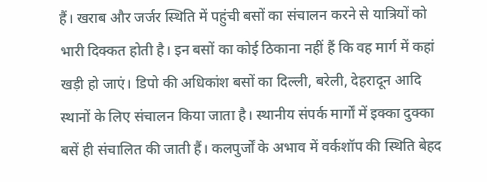हैं। खराब और जर्जर स्थिति में पहुंची बसों का संचालन करने से यात्रियों को भारी दिक्कत होती है। इन बसों का कोई ठिकाना नहीं हैं कि वह मार्ग में कहां खड़ी हो जाएं। डिपो की अधिकांश बसों का दिल्ली, बरेली, देहरादून आदि स्थानों के लिए संचालन किया जाता है। स्थानीय संपर्क मार्गों में इक्का दुक्का बसें ही संचालित की जाती हैं। कलपुर्जों के अभाव में वर्कशॉप की स्थिति बेहद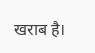खराब है।